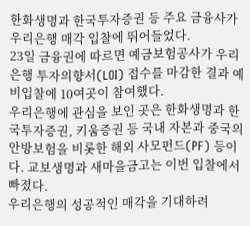한화생명과 한국투자증권 등 주요 금융사가 우리은행 매각 입찰에 뛰어들었다.
23일 금융권에 따르면 예금보험공사가 우리은행 투자의향서(LOI) 접수를 마감한 결과 예비입찰에 10여곳이 참여했다.
우리은행에 관심을 보인 곳은 한화생명과 한국투자증권, 키움증권 등 국내 자본과 중국의 안방보험을 비롯한 해외 사모펀드(PF) 등이다. 교보생명과 새마을금고는 이번 입찰에서 빠졌다.
우리은행의 성공적인 매각을 기대하려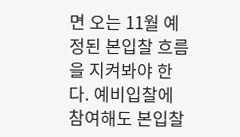면 오는 11월 예정된 본입찰 흐름을 지켜봐야 한다. 예비입찰에 참여해도 본입찰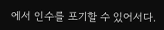에서 인수를 포기할 수 있어서다.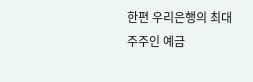한편 우리은행의 최대주주인 예금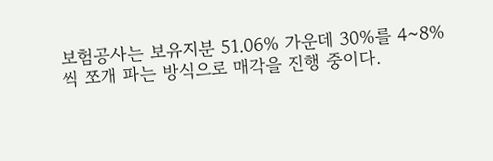보험공사는 보유지분 51.06% 가운데 30%를 4~8%씩 쪼개 파는 방식으로 매각을 진행 중이다.